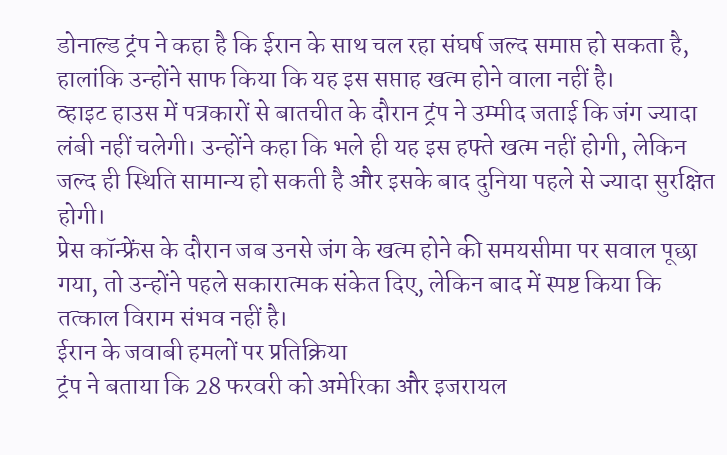डोनाल्ड ट्रंप ने कहा है कि ईरान के साथ चल रहा संघर्ष जल्द समाप्त हो सकता है, हालांकि उन्होंने साफ किया कि यह इस सप्ताह खत्म होने वाला नहीं है।
व्हाइट हाउस में पत्रकारों से बातचीत के दौरान ट्रंप ने उम्मीद जताई कि जंग ज्यादा लंबी नहीं चलेगी। उन्होंने कहा कि भले ही यह इस हफ्ते खत्म नहीं होगी, लेकिन जल्द ही स्थिति सामान्य हो सकती है और इसके बाद दुनिया पहले से ज्यादा सुरक्षित होगी।
प्रेस कॉन्फ्रेंस के दौरान जब उनसे जंग के खत्म होने की समयसीमा पर सवाल पूछा गया, तो उन्होंने पहले सकारात्मक संकेत दिए, लेकिन बाद में स्पष्ट किया कि तत्काल विराम संभव नहीं है।
ईरान के जवाबी हमलों पर प्रतिक्रिया
ट्रंप ने बताया कि 28 फरवरी को अमेरिका और इजरायल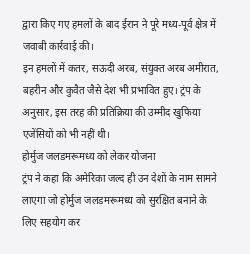द्वारा किए गए हमलों के बाद ईरान ने पूरे मध्य-पूर्व क्षेत्र में जवाबी कार्रवाई की।
इन हमलों में कतर, सऊदी अरब, संयुक्त अरब अमीरात, बहरीन और कुवैत जैसे देश भी प्रभावित हुए। ट्रंप के अनुसार, इस तरह की प्रतिक्रिया की उम्मीद खुफिया एजेंसियों को भी नहीं थी।
होर्मुज जलडमरूमध्य को लेकर योजना
ट्रंप ने कहा कि अमेरिका जल्द ही उन देशों के नाम सामने लाएगा जो होर्मुज जलडमरूमध्य को सुरक्षित बनाने के लिए सहयोग कर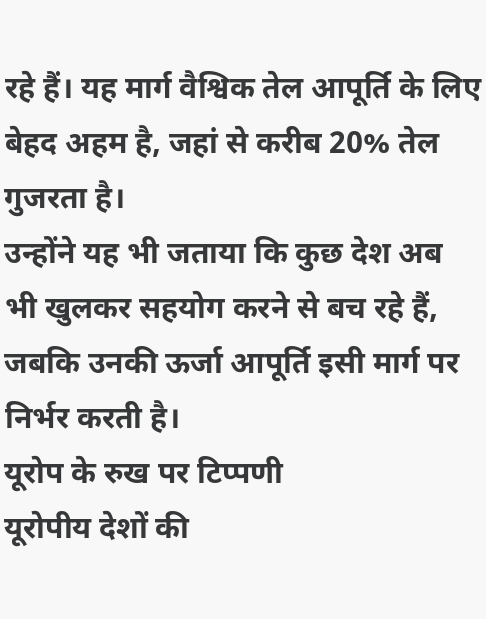रहे हैं। यह मार्ग वैश्विक तेल आपूर्ति के लिए बेहद अहम है, जहां से करीब 20% तेल गुजरता है।
उन्होंने यह भी जताया कि कुछ देश अब भी खुलकर सहयोग करने से बच रहे हैं, जबकि उनकी ऊर्जा आपूर्ति इसी मार्ग पर निर्भर करती है।
यूरोप के रुख पर टिप्पणी
यूरोपीय देशों की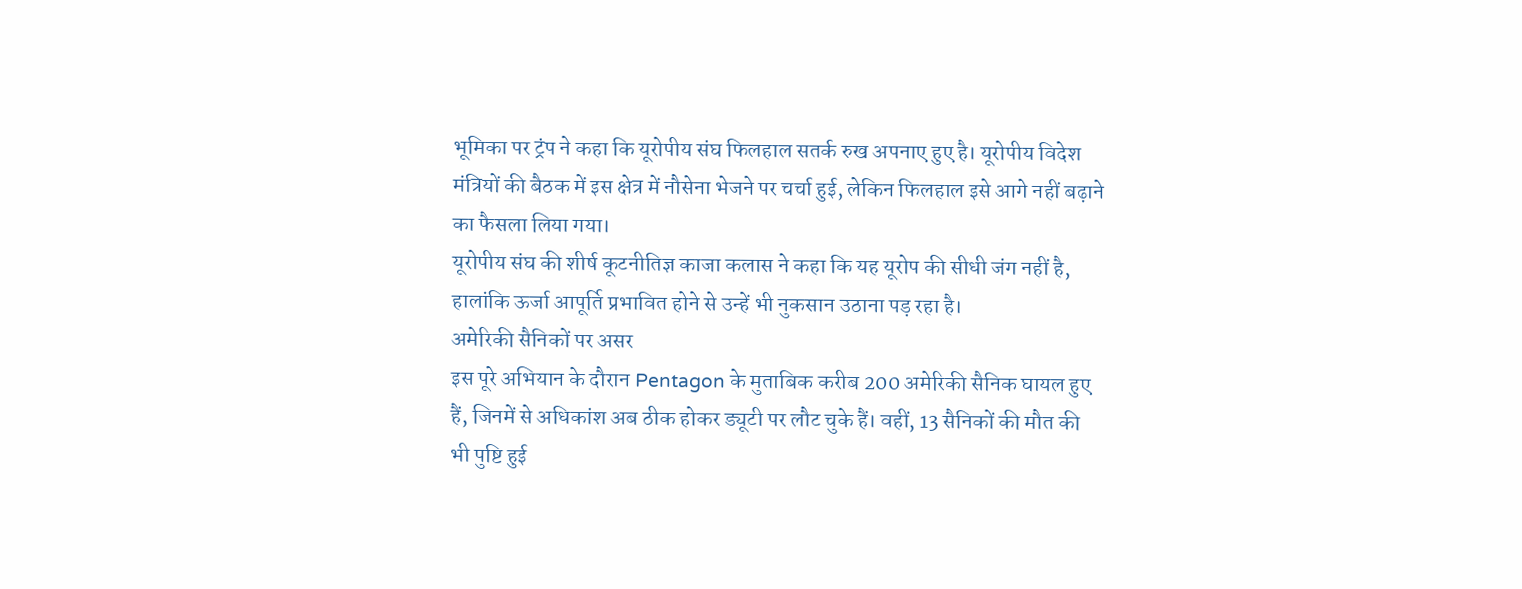भूमिका पर ट्रंप ने कहा कि यूरोपीय संघ फिलहाल सतर्क रुख अपनाए हुए है। यूरोपीय विदेश मंत्रियों की बैठक में इस क्षेत्र में नौसेना भेजने पर चर्चा हुई, लेकिन फिलहाल इसे आगे नहीं बढ़ाने का फैसला लिया गया।
यूरोपीय संघ की शीर्ष कूटनीतिज्ञ काजा कलास ने कहा कि यह यूरोप की सीधी जंग नहीं है, हालांकि ऊर्जा आपूर्ति प्रभावित होने से उन्हें भी नुकसान उठाना पड़ रहा है।
अमेरिकी सैनिकों पर असर
इस पूरे अभियान के दौरान Pentagon के मुताबिक करीब 200 अमेरिकी सैनिक घायल हुए हैं, जिनमें से अधिकांश अब ठीक होकर ड्यूटी पर लौट चुके हैं। वहीं, 13 सैनिकों की मौत की भी पुष्टि हुई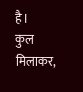है।
कुल मिलाकर,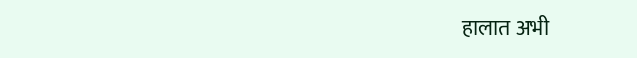हालात अभी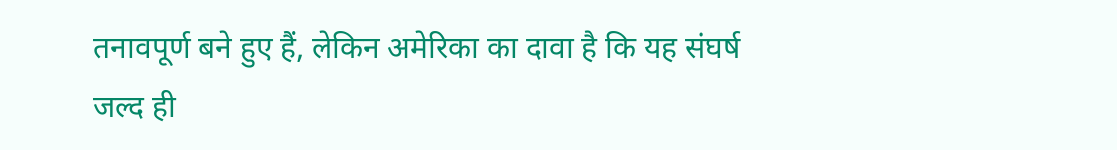तनावपूर्ण बने हुए हैं, लेकिन अमेरिका का दावा है कि यह संघर्ष जल्द ही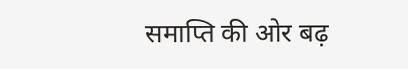समाप्ति की ओर बढ़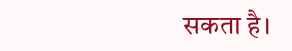सकता है।